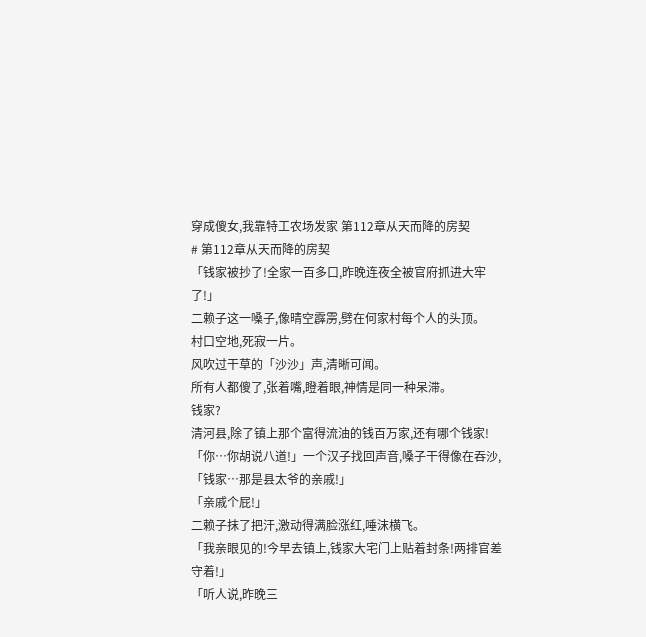穿成傻女,我靠特工农场发家 第112章从天而降的房契
# 第112章从天而降的房契
「钱家被抄了!全家一百多口,昨晚连夜全被官府抓进大牢了!」
二赖子这一嗓子,像晴空霹雳,劈在何家村每个人的头顶。
村口空地,死寂一片。
风吹过干草的「沙沙」声,清晰可闻。
所有人都傻了,张着嘴,瞪着眼,神情是同一种呆滞。
钱家?
清河县,除了镇上那个富得流油的钱百万家,还有哪个钱家!
「你…你胡说八道!」一个汉子找回声音,嗓子干得像在吞沙,「钱家…那是县太爷的亲戚!」
「亲戚个屁!」
二赖子抹了把汗,激动得满脸涨红,唾沫横飞。
「我亲眼见的!今早去镇上,钱家大宅门上贴着封条!两排官差守着!」
「听人说,昨晚三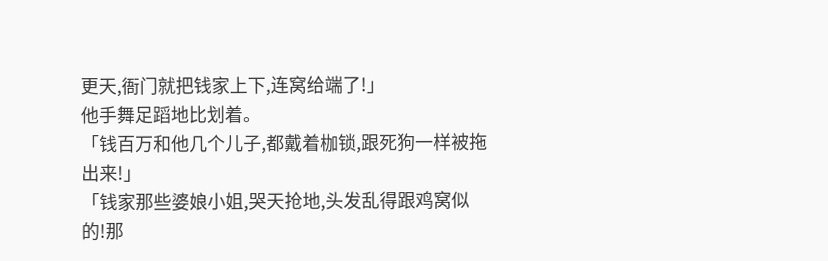更天,衙门就把钱家上下,连窝给端了!」
他手舞足蹈地比划着。
「钱百万和他几个儿子,都戴着枷锁,跟死狗一样被拖出来!」
「钱家那些婆娘小姐,哭天抢地,头发乱得跟鸡窝似的!那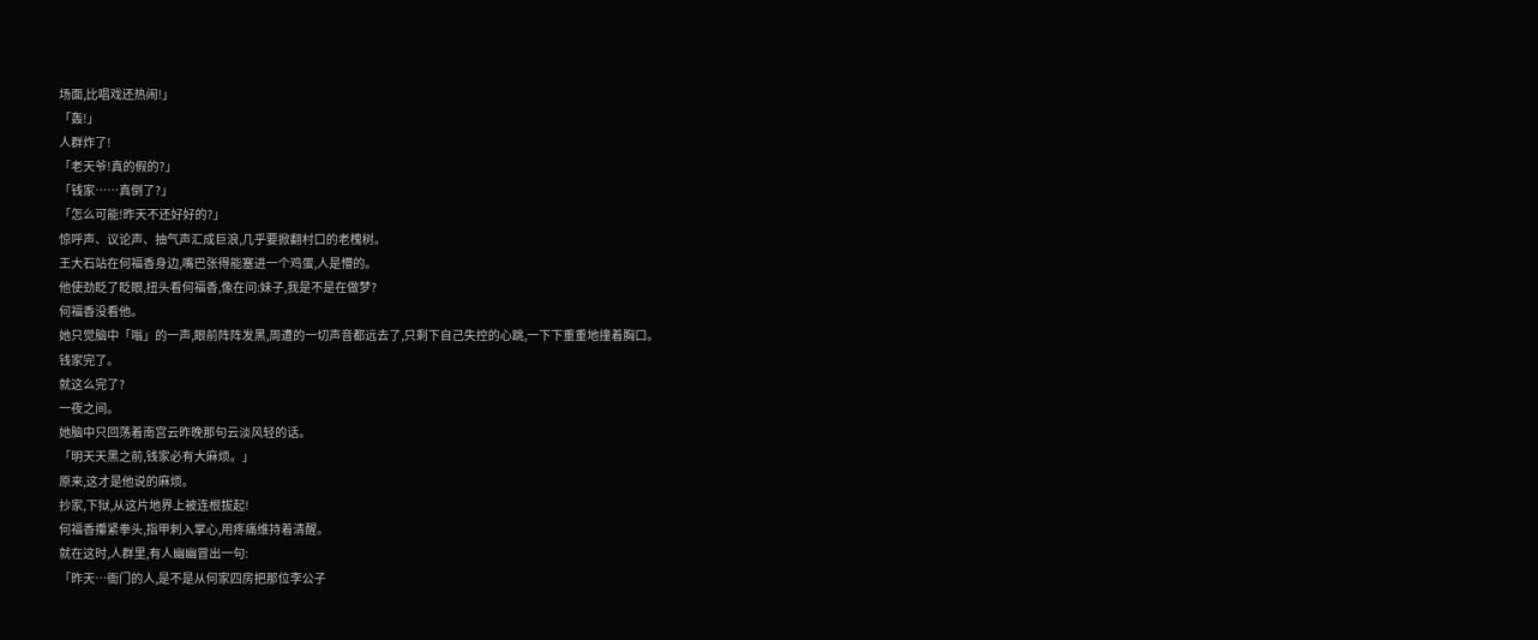场面,比唱戏还热闹!」
「轰!」
人群炸了!
「老天爷!真的假的?」
「钱家……真倒了?」
「怎么可能!昨天不还好好的?」
惊呼声、议论声、抽气声汇成巨浪,几乎要掀翻村口的老槐树。
王大石站在何福香身边,嘴巴张得能塞进一个鸡蛋,人是懵的。
他使劲眨了眨眼,扭头看何福香,像在问:妹子,我是不是在做梦?
何福香没看他。
她只觉脑中「嗡」的一声,眼前阵阵发黑,周遭的一切声音都远去了,只剩下自己失控的心跳,一下下重重地撞着胸口。
钱家完了。
就这么完了?
一夜之间。
她脑中只回荡着南宫云昨晚那句云淡风轻的话。
「明天天黑之前,钱家必有大麻烦。」
原来,这才是他说的麻烦。
抄家,下狱,从这片地界上被连根拔起!
何福香攥紧拳头,指甲刺入掌心,用疼痛维持着清醒。
就在这时,人群里,有人幽幽冒出一句:
「昨天…衙门的人,是不是从何家四房把那位李公子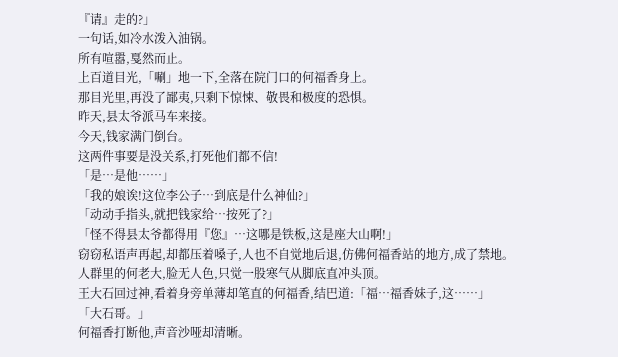『请』走的?」
一句话,如冷水泼入油锅。
所有喧嚣,戛然而止。
上百道目光,「唰」地一下,全落在院门口的何福香身上。
那目光里,再没了鄙夷,只剩下惊悚、敬畏和极度的恐惧。
昨天,县太爷派马车来接。
今天,钱家满门倒台。
这两件事要是没关系,打死他们都不信!
「是…是他……」
「我的娘诶!这位李公子…到底是什么神仙?」
「动动手指头,就把钱家给…按死了?」
「怪不得县太爷都得用『您』…这哪是铁板,这是座大山啊!」
窃窃私语声再起,却都压着嗓子,人也不自觉地后退,仿佛何福香站的地方,成了禁地。
人群里的何老大,脸无人色,只觉一股寒气从脚底直冲头顶。
王大石回过神,看着身旁单薄却笔直的何福香,结巴道:「福…福香妹子,这……」
「大石哥。」
何福香打断他,声音沙哑却清晰。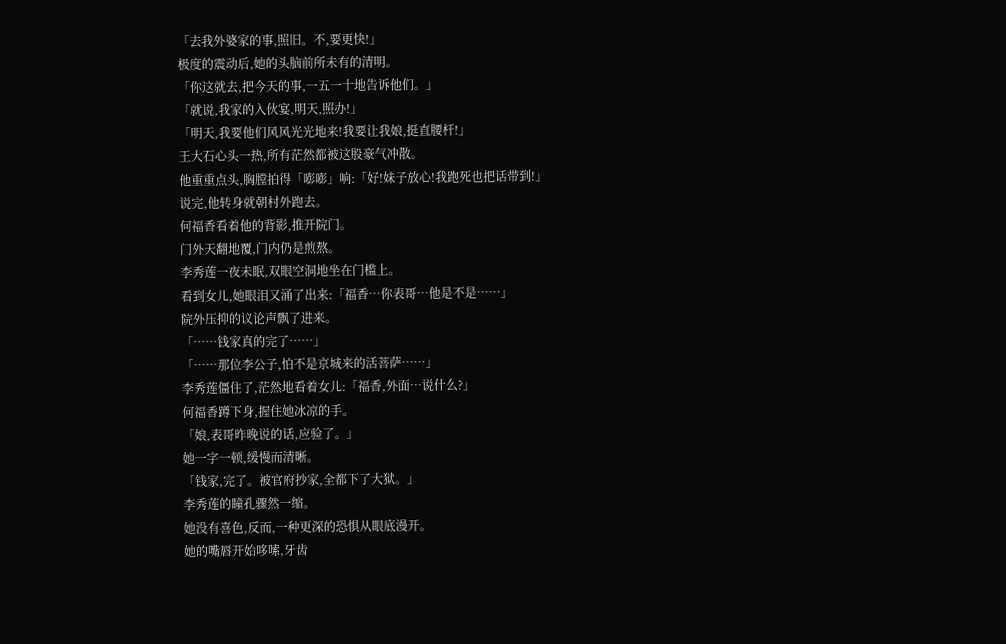「去我外婆家的事,照旧。不,要更快!」
极度的震动后,她的头脑前所未有的清明。
「你这就去,把今天的事,一五一十地告诉他们。」
「就说,我家的入伙宴,明天,照办!」
「明天,我要他们风风光光地来!我要让我娘,挺直腰杆!」
王大石心头一热,所有茫然都被这股豪气冲散。
他重重点头,胸膛拍得「嘭嘭」响:「好!妹子放心!我跑死也把话带到!」
说完,他转身就朝村外跑去。
何福香看着他的背影,推开院门。
门外天翻地覆,门内仍是煎熬。
李秀莲一夜未眠,双眼空洞地坐在门槛上。
看到女儿,她眼泪又涌了出来:「福香…你表哥…他是不是……」
院外压抑的议论声飘了进来。
「……钱家真的完了……」
「……那位李公子,怕不是京城来的活菩萨……」
李秀莲僵住了,茫然地看着女儿:「福香,外面…说什么?」
何福香蹲下身,握住她冰凉的手。
「娘,表哥昨晚说的话,应验了。」
她一字一顿,缓慢而清晰。
「钱家,完了。被官府抄家,全都下了大狱。」
李秀莲的瞳孔骤然一缩。
她没有喜色,反而,一种更深的恐惧从眼底漫开。
她的嘴唇开始哆嗦,牙齿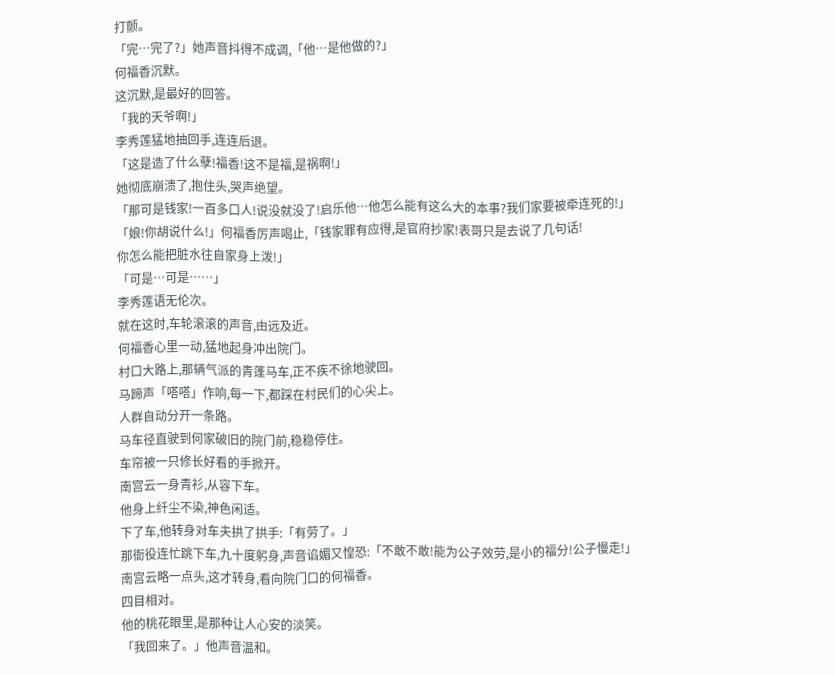打颤。
「完…完了?」她声音抖得不成调,「他…是他做的?」
何福香沉默。
这沉默,是最好的回答。
「我的天爷啊!」
李秀莲猛地抽回手,连连后退。
「这是造了什么孽!福香!这不是福,是祸啊!」
她彻底崩溃了,抱住头,哭声绝望。
「那可是钱家!一百多口人!说没就没了!启乐他…他怎么能有这么大的本事?我们家要被牵连死的!」
「娘!你胡说什么!」何福香厉声喝止,「钱家罪有应得,是官府抄家!表哥只是去说了几句话!
你怎么能把脏水往自家身上泼!」
「可是…可是……」
李秀莲语无伦次。
就在这时,车轮滚滚的声音,由远及近。
何福香心里一动,猛地起身冲出院门。
村口大路上,那辆气派的青蓬马车,正不疾不徐地驶回。
马蹄声「嗒嗒」作响,每一下,都踩在村民们的心尖上。
人群自动分开一条路。
马车径直驶到何家破旧的院门前,稳稳停住。
车帘被一只修长好看的手掀开。
南宫云一身青衫,从容下车。
他身上纤尘不染,神色闲适。
下了车,他转身对车夫拱了拱手:「有劳了。」
那衙役连忙跳下车,九十度躬身,声音谄媚又惶恐:「不敢不敢!能为公子效劳,是小的福分!公子慢走!」
南宫云略一点头,这才转身,看向院门口的何福香。
四目相对。
他的桃花眼里,是那种让人心安的淡笑。
「我回来了。」他声音温和。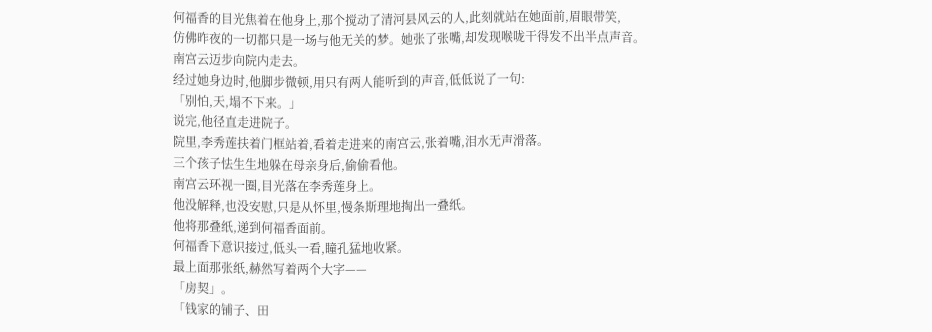何福香的目光焦着在他身上,那个搅动了清河县风云的人,此刻就站在她面前,眉眼带笑,
仿佛昨夜的一切都只是一场与他无关的梦。她张了张嘴,却发现喉咙干得发不出半点声音。
南宫云迈步向院内走去。
经过她身边时,他脚步微顿,用只有两人能听到的声音,低低说了一句:
「别怕,天,塌不下来。」
说完,他径直走进院子。
院里,李秀莲扶着门框站着,看着走进来的南宫云,张着嘴,泪水无声滑落。
三个孩子怯生生地躲在母亲身后,偷偷看他。
南宫云环视一圈,目光落在李秀莲身上。
他没解释,也没安慰,只是从怀里,慢条斯理地掏出一叠纸。
他将那叠纸,递到何福香面前。
何福香下意识接过,低头一看,瞳孔猛地收紧。
最上面那张纸,赫然写着两个大字——
「房契」。
「钱家的铺子、田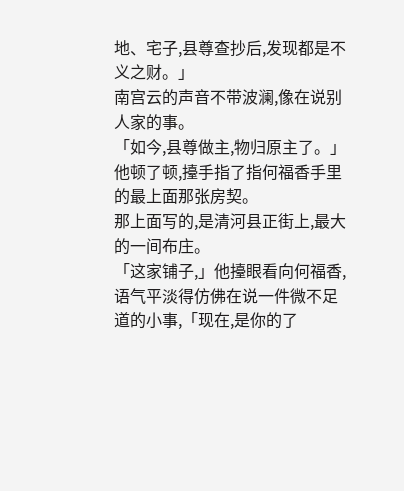地、宅子,县尊查抄后,发现都是不义之财。」
南宫云的声音不带波澜,像在说别人家的事。
「如今,县尊做主,物归原主了。」
他顿了顿,擡手指了指何福香手里的最上面那张房契。
那上面写的,是清河县正街上,最大的一间布庄。
「这家铺子,」他擡眼看向何福香,语气平淡得仿佛在说一件微不足道的小事,「现在,是你的了